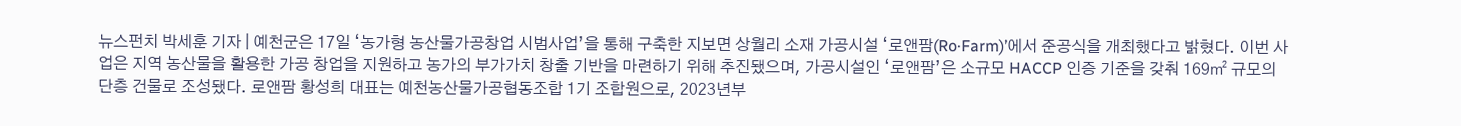뉴스펀치 박세훈 기자 | 예천군은 17일 ‘농가형 농산물가공창업 시범사업’을 통해 구축한 지보면 상월리 소재 가공시설 ‘로앤팜(Ro·Farm)’에서 준공식을 개최했다고 밝혔다. 이번 사업은 지역 농산물을 활용한 가공 창업을 지원하고 농가의 부가가치 창출 기반을 마련하기 위해 추진됐으며, 가공시설인 ‘로앤팜’은 소규모 HACCP 인증 기준을 갖춰 169㎡ 규모의 단층 건물로 조성됐다. 로앤팜 황성희 대표는 예천농산물가공협동조합 1기 조합원으로, 2023년부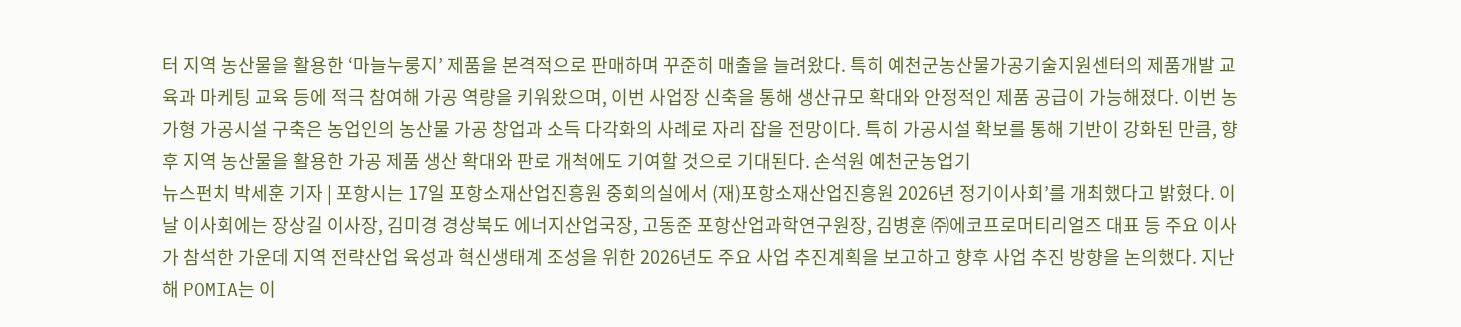터 지역 농산물을 활용한 ‘마늘누룽지’ 제품을 본격적으로 판매하며 꾸준히 매출을 늘려왔다. 특히 예천군농산물가공기술지원센터의 제품개발 교육과 마케팅 교육 등에 적극 참여해 가공 역량을 키워왔으며, 이번 사업장 신축을 통해 생산규모 확대와 안정적인 제품 공급이 가능해졌다. 이번 농가형 가공시설 구축은 농업인의 농산물 가공 창업과 소득 다각화의 사례로 자리 잡을 전망이다. 특히 가공시설 확보를 통해 기반이 강화된 만큼, 향후 지역 농산물을 활용한 가공 제품 생산 확대와 판로 개척에도 기여할 것으로 기대된다. 손석원 예천군농업기
뉴스펀치 박세훈 기자 | 포항시는 17일 포항소재산업진흥원 중회의실에서 (재)포항소재산업진흥원 2026년 정기이사회’를 개최했다고 밝혔다. 이날 이사회에는 장상길 이사장, 김미경 경상북도 에너지산업국장, 고동준 포항산업과학연구원장, 김병훈 ㈜에코프로머티리얼즈 대표 등 주요 이사가 참석한 가운데 지역 전략산업 육성과 혁신생태계 조성을 위한 2026년도 주요 사업 추진계획을 보고하고 향후 사업 추진 방향을 논의했다. 지난해 POMIA는 이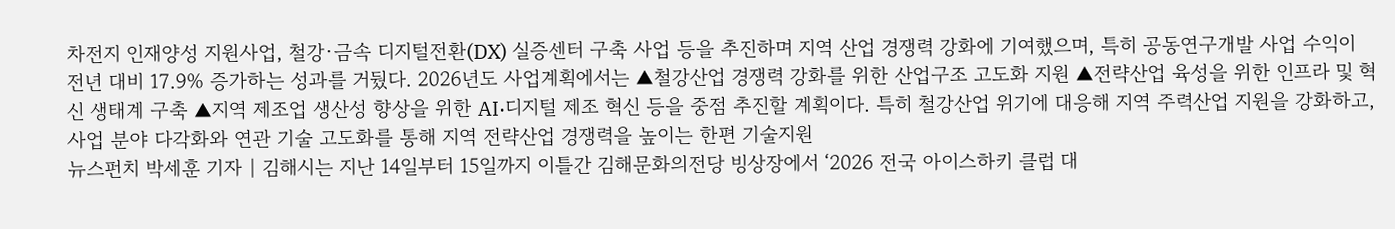차전지 인재양성 지원사업, 철강·금속 디지털전환(DX) 실증센터 구축 사업 등을 추진하며 지역 산업 경쟁력 강화에 기여했으며, 특히 공동연구개발 사업 수익이 전년 대비 17.9% 증가하는 성과를 거뒀다. 2026년도 사업계획에서는 ▲철강산업 경쟁력 강화를 위한 산업구조 고도화 지원 ▲전략산업 육성을 위한 인프라 및 혁신 생태계 구축 ▲지역 제조업 생산성 향상을 위한 AI·디지털 제조 혁신 등을 중점 추진할 계획이다. 특히 철강산업 위기에 대응해 지역 주력산업 지원을 강화하고, 사업 분야 다각화와 연관 기술 고도화를 통해 지역 전략산업 경쟁력을 높이는 한편 기술지원
뉴스펀치 박세훈 기자 | 김해시는 지난 14일부터 15일까지 이틀간 김해문화의전당 빙상장에서 ‘2026 전국 아이스하키 클럽 대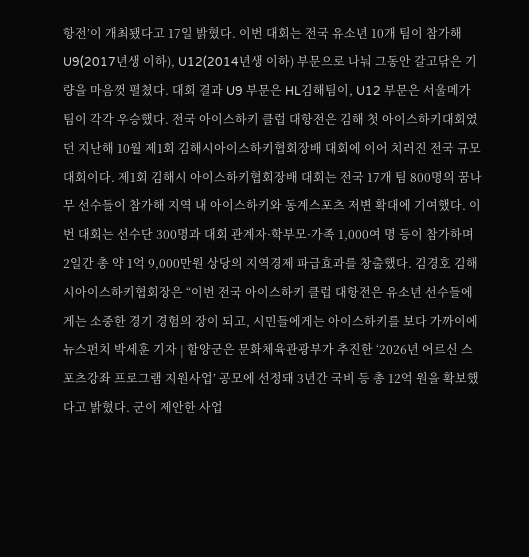항전’이 개최됐다고 17일 밝혔다. 이번 대회는 전국 유소년 10개 팀이 참가해 U9(2017년생 이하), U12(2014년생 이하) 부문으로 나눠 그동안 갈고닦은 기량을 마음껏 펼쳤다. 대회 결과 U9 부문은 HL김해팀이, U12 부문은 서울메가팀이 각각 우승했다. 전국 아이스하키 클럽 대항전은 김해 첫 아이스하키대회였던 지난해 10월 제1회 김해시아이스하키협회장배 대회에 이어 치러진 전국 규모 대회이다. 제1회 김해시 아이스하키협회장배 대회는 전국 17개 팀 800명의 꿈나무 선수들이 참가해 지역 내 아이스하키와 동계스포츠 저변 확대에 기여했다. 이번 대회는 선수단 300명과 대회 관계자·학부모·가족 1,000여 명 등이 참가하며 2일간 총 약 1억 9,000만원 상당의 지역경제 파급효과를 창출했다. 김경호 김해시아이스하키협회장은 “이번 전국 아이스하키 클럽 대항전은 유소년 선수들에게는 소중한 경기 경험의 장이 되고, 시민들에게는 아이스하키를 보다 가까이에
뉴스펀치 박세훈 기자 | 함양군은 문화체육관광부가 추진한 ‘2026년 어르신 스포츠강좌 프로그램 지원사업’ 공모에 선정돼 3년간 국비 등 총 12억 원을 확보했다고 밝혔다. 군이 제안한 사업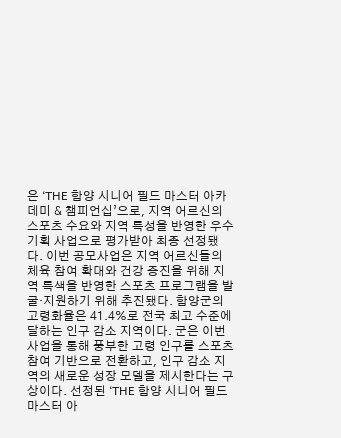은 ‘THE 함양 시니어 필드 마스터 아카데미 & 챔피언십’으로, 지역 어르신의 스포츠 수요와 지역 특성을 반영한 우수 기획 사업으로 평가받아 최종 선정됐다. 이번 공모사업은 지역 어르신들의 체육 참여 확대와 건강 증진을 위해 지역 특색을 반영한 스포츠 프로그램을 발굴·지원하기 위해 추진됐다. 함양군의 고령화율은 41.4%로 전국 최고 수준에 달하는 인구 감소 지역이다. 군은 이번 사업을 통해 풍부한 고령 인구를 스포츠 참여 기반으로 전환하고, 인구 감소 지역의 새로운 성장 모델을 제시한다는 구상이다. 선정된 ‘THE 함양 시니어 필드 마스터 아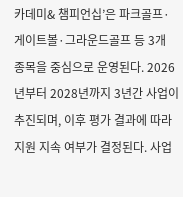카데미& 챔피언십’은 파크골프·게이트볼·그라운드골프 등 3개 종목을 중심으로 운영된다. 2026년부터 2028년까지 3년간 사업이 추진되며, 이후 평가 결과에 따라 지원 지속 여부가 결정된다. 사업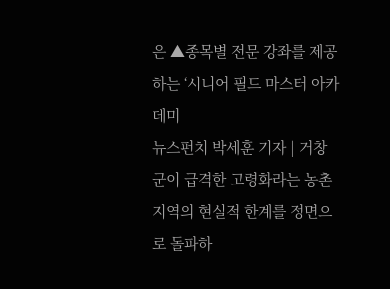은 ▲종목별 전문 강좌를 제공하는 ‘시니어 필드 마스터 아카데미
뉴스펀치 박세훈 기자 | 거창군이 급격한 고령화라는 농촌 지역의 현실적 한계를 정면으로 돌파하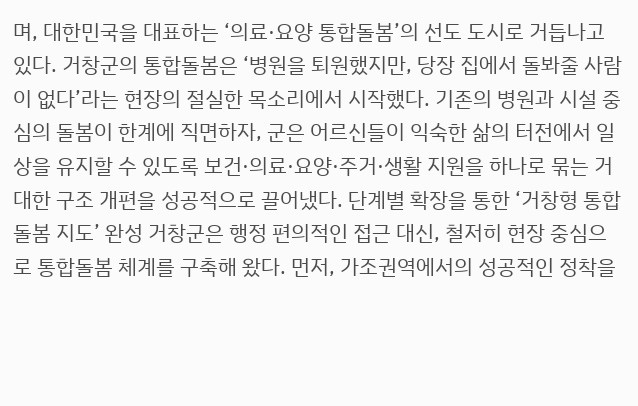며, 대한민국을 대표하는 ‘의료·요양 통합돌봄’의 선도 도시로 거듭나고 있다. 거창군의 통합돌봄은 ‘병원을 퇴원했지만, 당장 집에서 돌봐줄 사람이 없다’라는 현장의 절실한 목소리에서 시작했다. 기존의 병원과 시설 중심의 돌봄이 한계에 직면하자, 군은 어르신들이 익숙한 삶의 터전에서 일상을 유지할 수 있도록 보건·의료·요양·주거·생활 지원을 하나로 묶는 거대한 구조 개편을 성공적으로 끌어냈다. 단계별 확장을 통한 ‘거창형 통합돌봄 지도’ 완성 거창군은 행정 편의적인 접근 대신, 철저히 현장 중심으로 통합돌봄 체계를 구축해 왔다. 먼저, 가조권역에서의 성공적인 정착을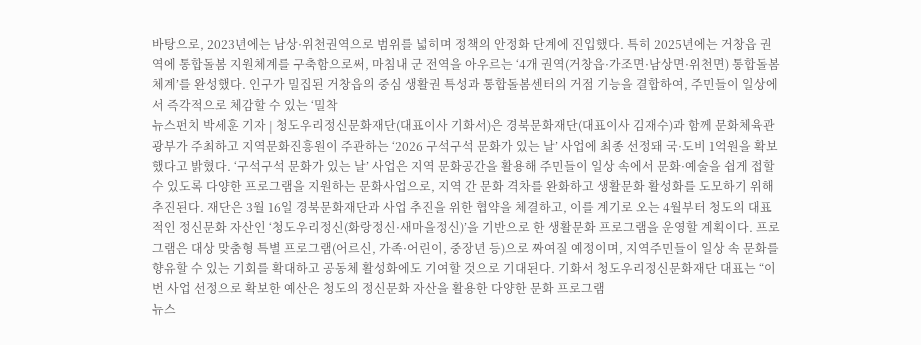바탕으로, 2023년에는 남상·위천권역으로 범위를 넓히며 정책의 안정화 단계에 진입했다. 특히 2025년에는 거창읍 권역에 통합돌봄 지원체계를 구축함으로써, 마침내 군 전역을 아우르는 ‘4개 권역(거창읍·가조면·남상면·위천면) 통합돌봄 체계’를 완성했다. 인구가 밀집된 거창읍의 중심 생활권 특성과 통합돌봄센터의 거점 기능을 결합하여, 주민들이 일상에서 즉각적으로 체감할 수 있는 ‘밀착
뉴스펀치 박세훈 기자 | 청도우리정신문화재단(대표이사 기화서)은 경북문화재단(대표이사 김재수)과 함께 문화체육관광부가 주최하고 지역문화진흥원이 주관하는 ‘2026 구석구석 문화가 있는 날’ 사업에 최종 선정돼 국·도비 1억원을 확보했다고 밝혔다. ‘구석구석 문화가 있는 날’ 사업은 지역 문화공간을 활용해 주민들이 일상 속에서 문화·예술을 쉽게 접할 수 있도록 다양한 프로그램을 지원하는 문화사업으로, 지역 간 문화 격차를 완화하고 생활문화 활성화를 도모하기 위해 추진된다. 재단은 3월 16일 경북문화재단과 사업 추진을 위한 협약을 체결하고, 이를 계기로 오는 4월부터 청도의 대표적인 정신문화 자산인 ‘청도우리정신(화랑정신·새마을정신)’을 기반으로 한 생활문화 프로그램을 운영할 계획이다. 프로그램은 대상 맞춤형 특별 프로그램(어르신, 가족·어린이, 중장년 등)으로 짜여질 예정이며, 지역주민들이 일상 속 문화를 향유할 수 있는 기회를 확대하고 공동체 활성화에도 기여할 것으로 기대된다. 기화서 청도우리정신문화재단 대표는 “이번 사업 선정으로 확보한 예산은 청도의 정신문화 자산을 활용한 다양한 문화 프로그램
뉴스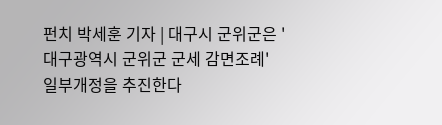펀치 박세훈 기자 | 대구시 군위군은 '대구광역시 군위군 군세 감면조례' 일부개정을 추진한다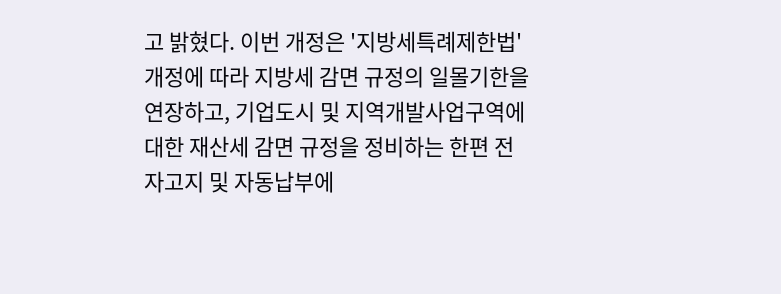고 밝혔다. 이번 개정은 '지방세특례제한법' 개정에 따라 지방세 감면 규정의 일몰기한을 연장하고, 기업도시 및 지역개발사업구역에 대한 재산세 감면 규정을 정비하는 한편 전자고지 및 자동납부에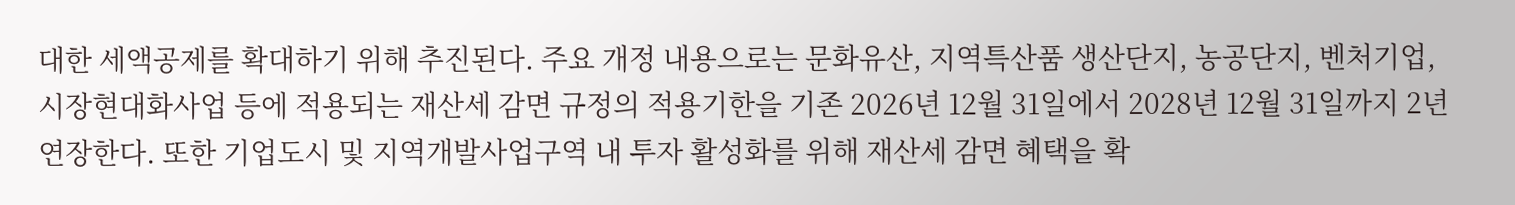대한 세액공제를 확대하기 위해 추진된다. 주요 개정 내용으로는 문화유산, 지역특산품 생산단지, 농공단지, 벤처기업, 시장현대화사업 등에 적용되는 재산세 감면 규정의 적용기한을 기존 2026년 12월 31일에서 2028년 12월 31일까지 2년 연장한다. 또한 기업도시 및 지역개발사업구역 내 투자 활성화를 위해 재산세 감면 혜택을 확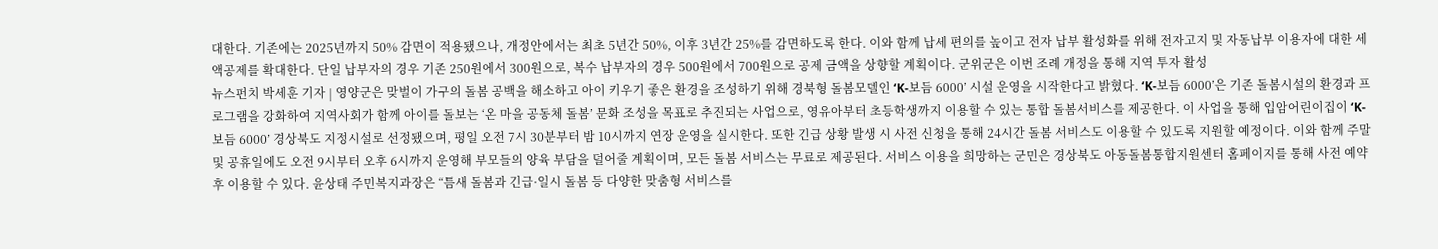대한다. 기존에는 2025년까지 50% 감면이 적용됐으나, 개정안에서는 최초 5년간 50%, 이후 3년간 25%를 감면하도록 한다. 이와 함께 납세 편의를 높이고 전자 납부 활성화를 위해 전자고지 및 자동납부 이용자에 대한 세액공제를 확대한다. 단일 납부자의 경우 기존 250원에서 300원으로, 복수 납부자의 경우 500원에서 700원으로 공제 금액을 상향할 계획이다. 군위군은 이번 조례 개정을 통해 지역 투자 활성
뉴스펀치 박세훈 기자 | 영양군은 맞벌이 가구의 돌봄 공백을 해소하고 아이 키우기 좋은 환경을 조성하기 위해 경북형 돌봄모델인 ‘K-보듬 6000’ 시설 운영을 시작한다고 밝혔다. ‘K-보듬 6000’은 기존 돌봄시설의 환경과 프로그램을 강화하여 지역사회가 함께 아이를 돌보는 ‘온 마을 공동체 돌봄’ 문화 조성을 목표로 추진되는 사업으로, 영유아부터 초등학생까지 이용할 수 있는 통합 돌봄서비스를 제공한다. 이 사업을 통해 입암어린이집이 ‘K-보듬 6000’ 경상북도 지정시설로 선정됐으며, 평일 오전 7시 30분부터 밤 10시까지 연장 운영을 실시한다. 또한 긴급 상황 발생 시 사전 신청을 통해 24시간 돌봄 서비스도 이용할 수 있도록 지원할 예정이다. 이와 함께 주말 및 공휴일에도 오전 9시부터 오후 6시까지 운영해 부모들의 양육 부담을 덜어줄 계획이며, 모든 돌봄 서비스는 무료로 제공된다. 서비스 이용을 희망하는 군민은 경상북도 아동돌봄통합지원센터 홈페이지를 통해 사전 예약 후 이용할 수 있다. 윤상태 주민복지과장은 “틈새 돌봄과 긴급·일시 돌봄 등 다양한 맞춤형 서비스를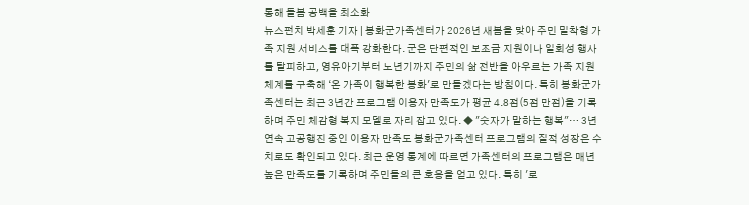통해 돌봄 공백을 최소화
뉴스펀치 박세훈 기자 | 봉화군가족센터가 2026년 새봄을 맞아 주민 밀착형 가족 지원 서비스를 대폭 강화한다. 군은 단편적인 보조금 지원이나 일회성 행사를 탈피하고, 영유아기부터 노년기까지 주민의 삶 전반을 아우르는 가족 지원 체계를 구축해 ‘온 가족이 행복한 봉화'로 만들겠다는 방침이다. 특히 봉화군가족센터는 최근 3년간 프로그램 이용자 만족도가 평균 4.8점(5점 만점)을 기록하며 주민 체감형 복지 모델로 자리 잡고 있다. ◆ "숫자가 말하는 행복"… 3년 연속 고공행진 중인 이용자 만족도 봉화군가족센터 프로그램의 질적 성장은 수치로도 확인되고 있다. 최근 운영 통계에 따르면 가족센터의 프로그램은 매년 높은 만족도를 기록하며 주민들의 큰 호응을 얻고 있다. 특히 '로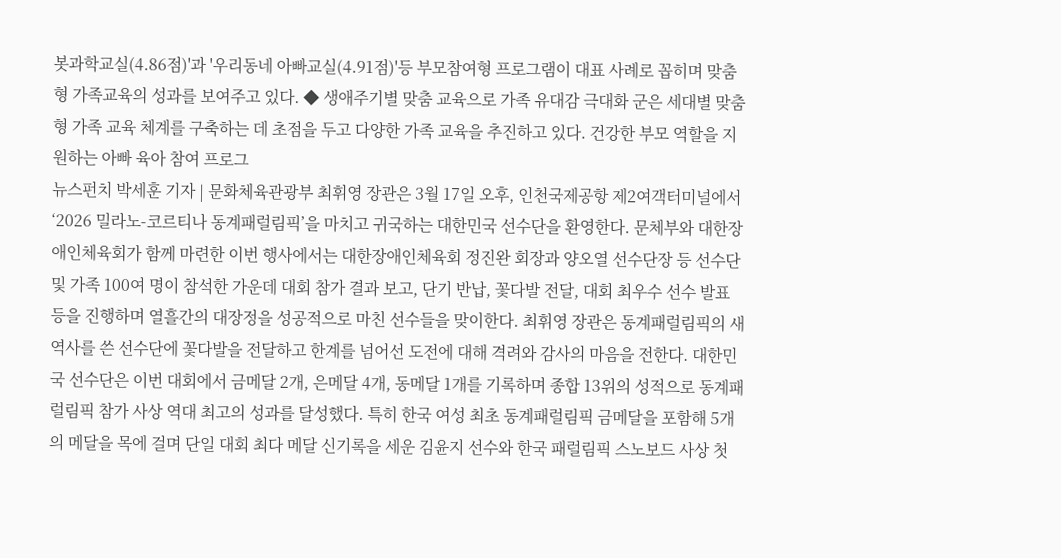봇과학교실(4.86점)'과 '우리동네 아빠교실(4.91점)'등 부모참여형 프로그램이 대표 사례로 꼽히며 맞춤형 가족교육의 성과를 보여주고 있다. ◆ 생애주기별 맞춤 교육으로 가족 유대감 극대화 군은 세대별 맞춤형 가족 교육 체계를 구축하는 데 초점을 두고 다양한 가족 교육을 추진하고 있다. 건강한 부모 역할을 지원하는 아빠 육아 참여 프로그
뉴스펀치 박세훈 기자 | 문화체육관광부 최휘영 장관은 3월 17일 오후, 인천국제공항 제2여객터미널에서 ‘2026 밀라노-코르티나 동계패럴림픽’을 마치고 귀국하는 대한민국 선수단을 환영한다. 문체부와 대한장애인체육회가 함께 마련한 이번 행사에서는 대한장애인체육회 정진완 회장과 양오열 선수단장 등 선수단 및 가족 100여 명이 참석한 가운데 대회 참가 결과 보고, 단기 반납, 꽃다발 전달, 대회 최우수 선수 발표 등을 진행하며 열흘간의 대장정을 성공적으로 마친 선수들을 맞이한다. 최휘영 장관은 동계패럴림픽의 새 역사를 쓴 선수단에 꽃다발을 전달하고 한계를 넘어선 도전에 대해 격려와 감사의 마음을 전한다. 대한민국 선수단은 이번 대회에서 금메달 2개, 은메달 4개, 동메달 1개를 기록하며 종합 13위의 성적으로 동계패럴림픽 참가 사상 역대 최고의 성과를 달성했다. 특히 한국 여성 최초 동계패럴림픽 금메달을 포함해 5개의 메달을 목에 걸며 단일 대회 최다 메달 신기록을 세운 김윤지 선수와 한국 패럴림픽 스노보드 사상 첫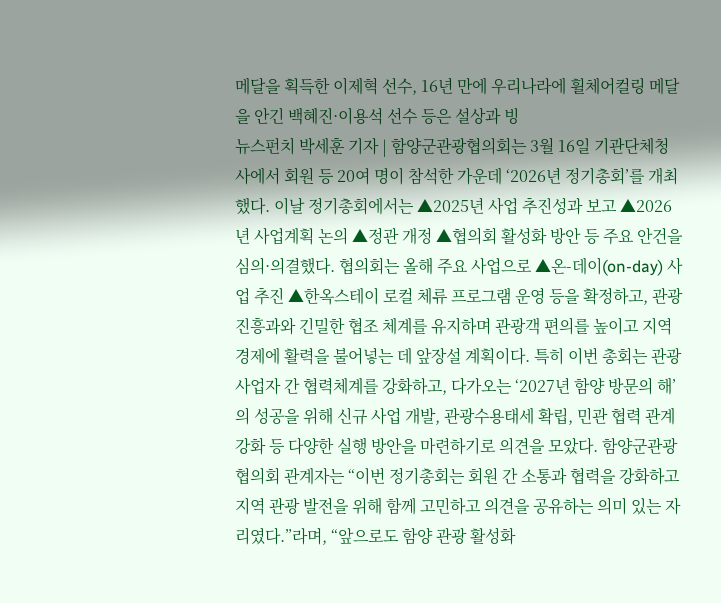메달을 획득한 이제혁 선수, 16년 만에 우리나라에 휠체어컬링 메달을 안긴 백혜진·이용석 선수 등은 설상과 빙
뉴스펀치 박세훈 기자 | 함양군관광협의회는 3월 16일 기관단체청사에서 회원 등 20여 명이 참석한 가운데 ‘2026년 정기총회’를 개최했다. 이날 정기총회에서는 ▲2025년 사업 추진성과 보고 ▲2026년 사업계획 논의 ▲정관 개정 ▲협의회 활성화 방안 등 주요 안건을 심의·의결했다. 협의회는 올해 주요 사업으로 ▲온-데이(on-day) 사업 추진 ▲한옥스테이 로컬 체류 프로그램 운영 등을 확정하고, 관광진흥과와 긴밀한 협조 체계를 유지하며 관광객 편의를 높이고 지역 경제에 활력을 불어넣는 데 앞장설 계획이다. 특히 이번 총회는 관광사업자 간 협력체계를 강화하고, 다가오는 ‘2027년 함양 방문의 해’의 성공을 위해 신규 사업 개발, 관광수용태세 확립, 민관 협력 관계 강화 등 다양한 실행 방안을 마련하기로 의견을 모았다. 함양군관광협의회 관계자는 “이번 정기총회는 회원 간 소통과 협력을 강화하고 지역 관광 발전을 위해 함께 고민하고 의견을 공유하는 의미 있는 자리였다.”라며, “앞으로도 함양 관광 활성화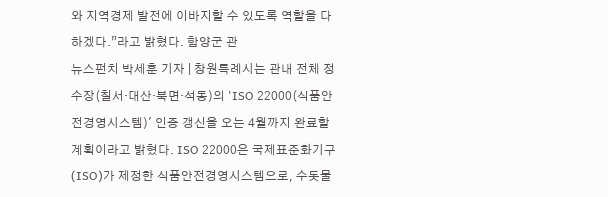와 지역경제 발전에 이바지할 수 있도록 역할을 다하겠다.”라고 밝혔다. 함양군 관
뉴스펀치 박세훈 기자 | 창원특례시는 관내 전체 정수장(칠서·대산·북면·석동)의 'ISO 22000(식품안전경영시스템)' 인증 갱신을 오는 4월까지 완료할 계획이라고 밝혔다. ISO 22000은 국제표준화기구(ISO)가 제정한 식품안전경영시스템으로, 수돗물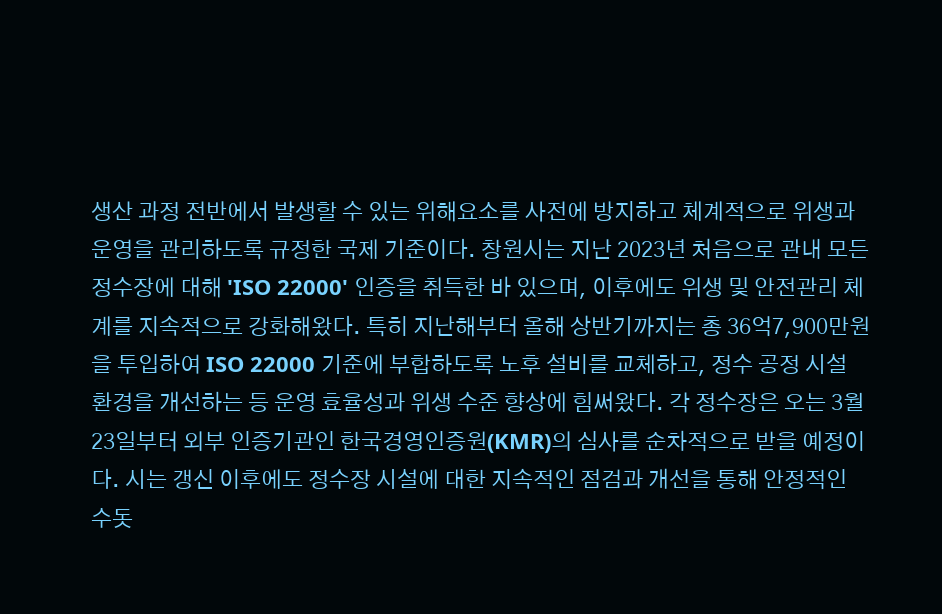생산 과정 전반에서 발생할 수 있는 위해요소를 사전에 방지하고 체계적으로 위생과 운영을 관리하도록 규정한 국제 기준이다. 창원시는 지난 2023년 처음으로 관내 모든 정수장에 대해 'ISO 22000' 인증을 취득한 바 있으며, 이후에도 위생 및 안전관리 체계를 지속적으로 강화해왔다. 특히 지난해부터 올해 상반기까지는 총 36억7,900만원을 투입하여 ISO 22000 기준에 부합하도록 노후 설비를 교체하고, 정수 공정 시설 환경을 개선하는 등 운영 효율성과 위생 수준 향상에 힘써왔다. 각 정수장은 오는 3월 23일부터 외부 인증기관인 한국경영인증원(KMR)의 심사를 순차적으로 받을 예정이다. 시는 갱신 이후에도 정수장 시설에 대한 지속적인 점검과 개선을 통해 안정적인 수돗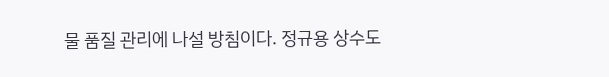물 품질 관리에 나설 방침이다. 정규용 상수도